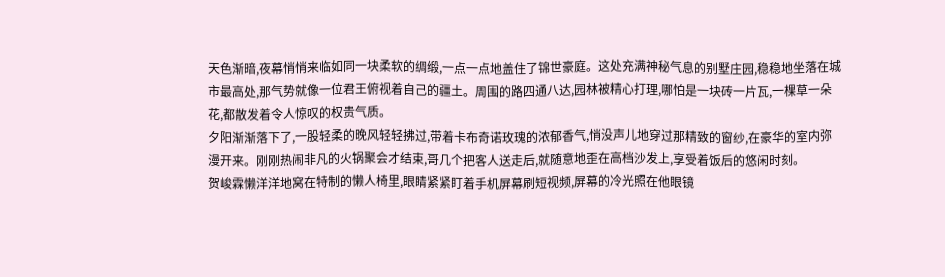天色渐暗,夜幕悄悄来临如同一块柔软的绸缎,一点一点地盖住了锦世豪庭。这处充满神秘气息的别墅庄园,稳稳地坐落在城市最高处,那气势就像一位君王俯视着自己的疆土。周围的路四通八达,园林被精心打理,哪怕是一块砖一片瓦,一棵草一朵花,都散发着令人惊叹的权贵气质。
夕阳渐渐落下了,一股轻柔的晚风轻轻拂过,带着卡布奇诺玫瑰的浓郁香气,悄没声儿地穿过那精致的窗纱,在豪华的室内弥漫开来。刚刚热闹非凡的火锅聚会才结束,哥几个把客人送走后,就随意地歪在高档沙发上,享受着饭后的悠闲时刻。
贺峻霖懒洋洋地窝在特制的懒人椅里,眼睛紧紧盯着手机屏幕刷短视频,屏幕的冷光照在他眼镜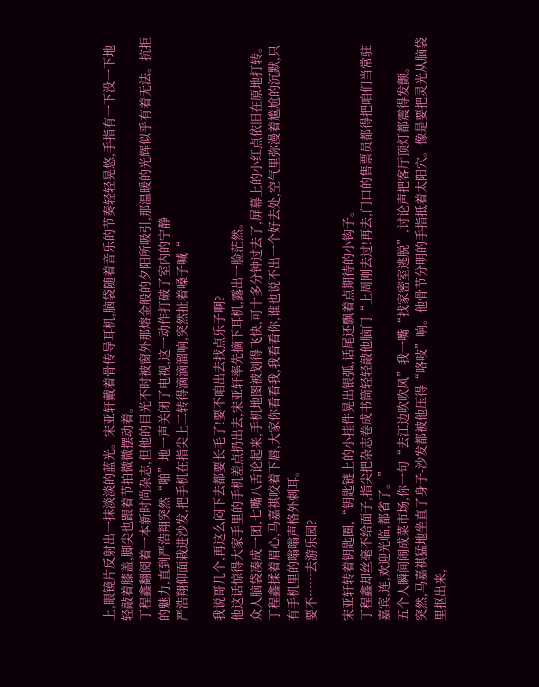上,眼镜片反射出一抹淡淡的蓝光。宋亚轩戴着骨传导耳机,脑袋随着音乐的节奏轻轻晃悠,手指有一下没一下地轻敲着膝盖,脚尖也跟着节拍微微摆动着。
丁程鑫翻阅着一本新时尚杂志,但他的目光不时被窗外那熔金般的夕阳所吸引,那温暖的光辉似乎有着无法。抗拒的魅力,直到严浩翔突然“啪”地一声关闭了电视,这一动作打破了室内的宁静
严浩翔仰面栽进沙发,把手机在指尖上二转得滴滴溜响,突然扯着嗓子喊“

我说哥几个,再这么闷下去都要长毛了!要不咱出去找点乐子啊?
他这话惊得大家手里的手机差点扔出去,宋亚轩率先摘下耳机,露出一脸茫然。
众人脑袋凑成一团,七嘴八舌论起来,手机地图被划得飞快,可十多分钟过去了,屏幕上的小红点依旧在原地打转。
丁程鑫揉着眉心,马嘉祺咬着下唇,大家你看看我,我看看你,谁也说不出一个好去处,空气里弥漫着尴尬的沉默,只有手机里的嗡嗡声格外刺耳。
要不……去游乐园?

宋亚轩转着钥匙圈,“钥匙链上的小挂件晃出银弧,话尾还飘着点期待的小钩子。
丁程鑫却丝毫不给面子,指尖把杂志卷成书筒轻轻敲他脑门“上周刚去过!再去,门口的售票员都得把咱们当常驻嘉宾,连,欢迎光临,都省了。”
五个人瞬间闹成菜市场,你一句“去江边吹吹风”我一嘴“找家密室逃脱”,讨论声把客厅顶灯都震得发颤。
突然,马嘉祺猛地坐直了身子-沙发都被他压得“咯吱”响。他骨节分明的手指抵着太阳穴。像是要把灵光从脑袋里抠出来,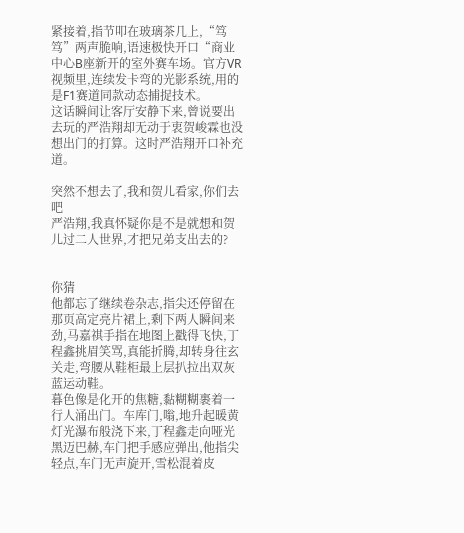紧接着,指节叩在玻璃茶几上,“笃笃”两声脆响,语速极快开口“商业中心B座新开的室外赛车场。官方VR视频里,连续发卡弯的光影系统,用的是F1赛道同款动态捕捉技术。
这话瞬间让客厅安静下来,曾说要出去玩的严浩翔却无动于衷贺峻霖也没想出门的打算。这时严浩翔开口补充道。

突然不想去了,我和贺儿看家,你们去吧
严浩翔,我真怀疑你是不是就想和贺儿过二人世界,才把兄弟支出去的?


你猜
他都忘了继续卷杂志,指尖还停留在那页高定亮片裙上,剩下两人瞬间来劲,马嘉祺手指在地图上戳得飞快,丁程鑫挑眉笑骂,真能折腾,却转身往玄关走,弯腰从鞋柜最上层扒拉出双灰蓝运动鞋。
暮色像是化开的焦糖,黏糊糊裹着一行人涌出门。车库门,嗡,地升起暖黄灯光瀑布般浇下来,丁程鑫走向哑光黑迈巴赫,车门把手感应弹出,他指尖轻点,车门无声旋开,雪松混着皮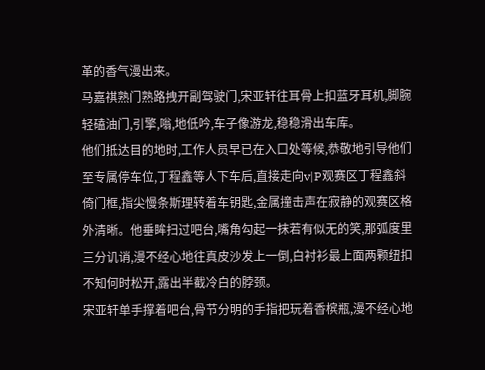革的香气漫出来。
马嘉祺熟门熟路拽开副驾驶门,宋亚轩往耳骨上扣蓝牙耳机,脚腕轻磕油门,引擎,嗡,地低吟,车子像游龙,稳稳滑出车库。
他们抵达目的地时,工作人员早已在入口处等候,恭敬地引导他们至专属停车位,丁程鑫等人下车后,直接走向v|P观赛区丁程鑫斜倚门框,指尖慢条斯理转着车钥匙,金属撞击声在寂静的观赛区格外清晰。他垂眸扫过吧台,嘴角勾起一抹若有似无的笑,那弧度里三分讥诮,漫不经心地往真皮沙发上一倒,白衬衫最上面两颗纽扣不知何时松开,露出半截冷白的脖颈。
宋亚轩单手撑着吧台,骨节分明的手指把玩着香槟瓶,漫不经心地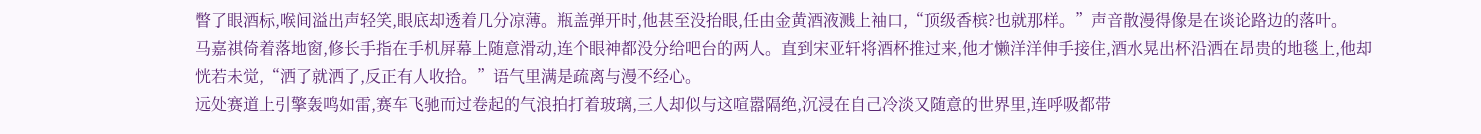瞥了眼酒标,喉间溢出声轻笑,眼底却透着几分凉薄。瓶盖弹开时,他甚至没抬眼,任由金黄酒液溅上袖口,“顶级香槟?也就那样。”声音散漫得像是在谈论路边的落叶。
马嘉祺倚着落地窗,修长手指在手机屏幕上随意滑动,连个眼神都没分给吧台的两人。直到宋亚轩将酒杯推过来,他才懒洋洋伸手接住,酒水晃出杯沿洒在昂贵的地毯上,他却恍若未觉,“洒了就洒了,反正有人收拾。”语气里满是疏离与漫不经心。
远处赛道上引擎轰鸣如雷,赛车飞驰而过卷起的气浪拍打着玻璃,三人却似与这喧嚣隔绝,沉浸在自己冷淡又随意的世界里,连呼吸都带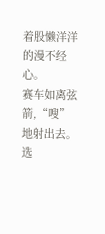着股懒洋洋的漫不经心。
赛车如离弦箭,“嗖” 地射出去。选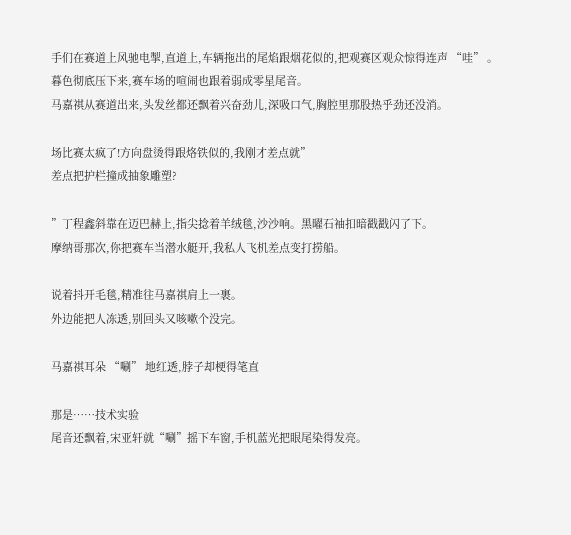手们在赛道上风驰电掣,直道上,车辆拖出的尾焰跟烟花似的,把观赛区观众惊得连声 “哇” 。
暮色彻底压下来,赛车场的喧闹也跟着弱成零星尾音。
马嘉祺从赛道出来,头发丝都还飘着兴奋劲儿,深吸口气,胸腔里那股热乎劲还没消。

场比赛太疯了!方向盘烫得跟烙铁似的,我刚才差点就”
差点把护栏撞成抽象雕塑?

”丁程鑫斜靠在迈巴赫上,指尖捻着羊绒毯,沙沙响。黑曜石袖扣暗戳戳闪了下。
摩纳哥那次,你把赛车当潜水艇开,我私人飞机差点变打捞船。

说着抖开毛毯,精准往马嘉祺肩上一裹。
外边能把人冻透,别回头又咳嗽个没完。

马嘉祺耳朵 “唰” 地红透,脖子却梗得笔直

那是……技术实验
尾音还飘着,宋亚轩就“唰”摇下车窗,手机蓝光把眼尾染得发亮。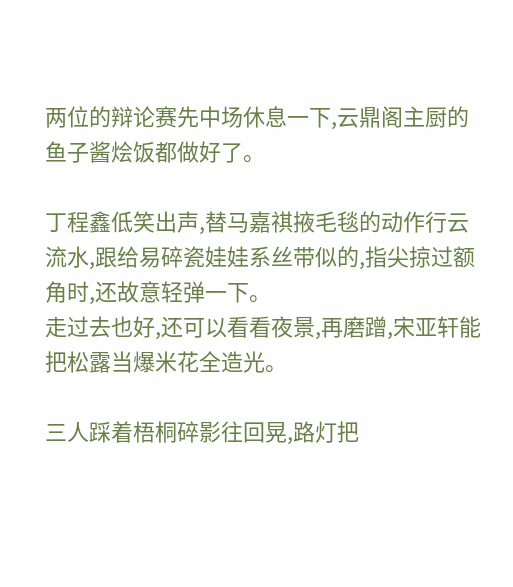两位的辩论赛先中场休息一下,云鼎阁主厨的鱼子酱烩饭都做好了。

丁程鑫低笑出声,替马嘉祺掖毛毯的动作行云流水,跟给易碎瓷娃娃系丝带似的,指尖掠过额角时,还故意轻弹一下。
走过去也好,还可以看看夜景,再磨蹭,宋亚轩能把松露当爆米花全造光。

三人踩着梧桐碎影往回晃,路灯把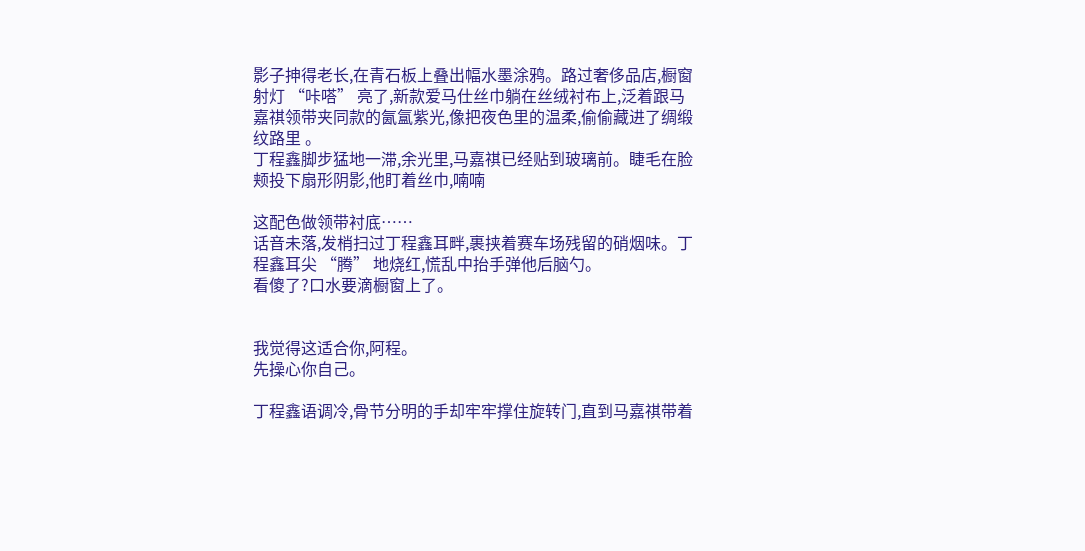影子抻得老长,在青石板上叠出幅水墨涂鸦。路过奢侈品店,橱窗射灯 “咔嗒” 亮了,新款爱马仕丝巾躺在丝绒衬布上,泛着跟马嘉祺领带夹同款的氤氲紫光,像把夜色里的温柔,偷偷藏进了绸缎纹路里 。
丁程鑫脚步猛地一滞,余光里,马嘉祺已经贴到玻璃前。睫毛在脸颊投下扇形阴影,他盯着丝巾,喃喃

这配色做领带衬底……
话音未落,发梢扫过丁程鑫耳畔,裹挟着赛车场残留的硝烟味。丁程鑫耳尖 “腾” 地烧红,慌乱中抬手弹他后脑勺。
看傻了?口水要滴橱窗上了。


我觉得这适合你,阿程。
先操心你自己。

丁程鑫语调冷,骨节分明的手却牢牢撑住旋转门,直到马嘉祺带着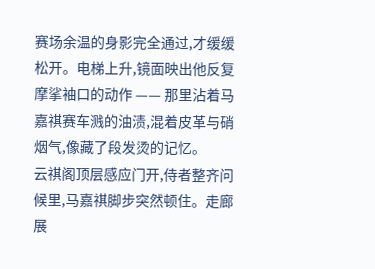赛场余温的身影完全通过,才缓缓松开。电梯上升,镜面映出他反复摩挲袖口的动作 —— 那里沾着马嘉祺赛车溅的油渍,混着皮革与硝烟气,像藏了段发烫的记忆。
云祺阁顶层感应门开,侍者整齐问候里,马嘉祺脚步突然顿住。走廊展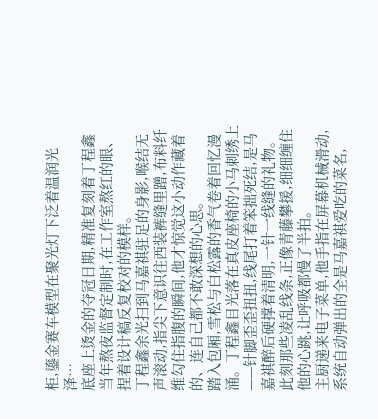柜,鎏金赛车模型在聚光灯下泛着温润光泽…
底座上烫金的夺冠日期,精准复刻着丁程鑫当年熬夜监督定制时,在工作室熬红的眼、捏着设计稿反复校对的模样。
丁程鑫余光扫到马嘉祺驻足的身影,喉结无声滚动,指尖下意识往西装裤缝里蹭,布料纤维勾住指腹的瞬间,他才惊觉这小动作藏着的、连自己都不敢深想的心思。
踏入包厢,雪松与白松露的香气卷着回忆漫涌。丁程鑫目光落在真皮座椅的小马刺绣上——针脚歪歪扭扭,线尾打着笨拙死结,是马嘉祺醉后硬撑着清明,一针一线缝的礼物。
此刻那些凌乱线条,正像青藤攀援,细细缠住他的心跳,让呼吸都慢了半拍。
主厨递来电子菜单,他手指在屏幕机械滑动,系统自动弹出的全是马嘉祺爱吃的菜名,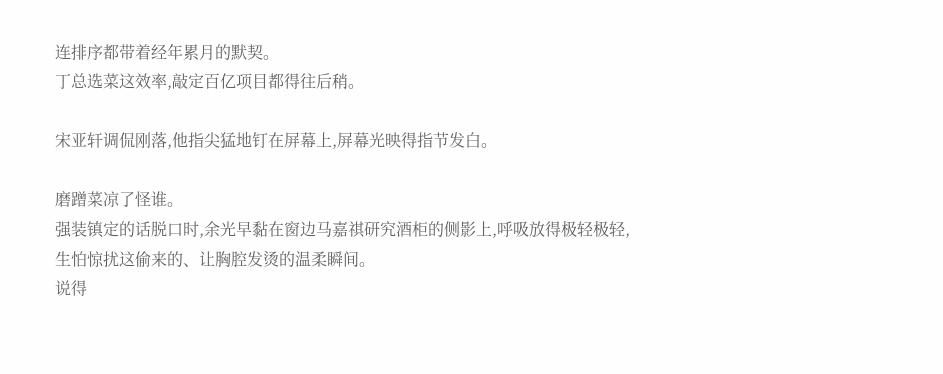连排序都带着经年累月的默契。
丁总选菜这效率,敲定百亿项目都得往后稍。

宋亚轩调侃刚落,他指尖猛地钉在屏幕上,屏幕光映得指节发白。

磨蹭菜凉了怪谁。
强装镇定的话脱口时,余光早黏在窗边马嘉祺研究酒柜的侧影上,呼吸放得极轻极轻,生怕惊扰这偷来的、让胸腔发烫的温柔瞬间。
说得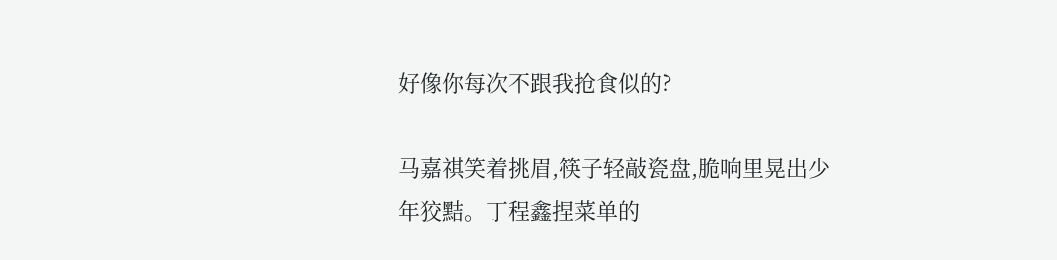好像你每次不跟我抢食似的?

马嘉祺笑着挑眉,筷子轻敲瓷盘,脆响里晃出少年狡黠。丁程鑫捏菜单的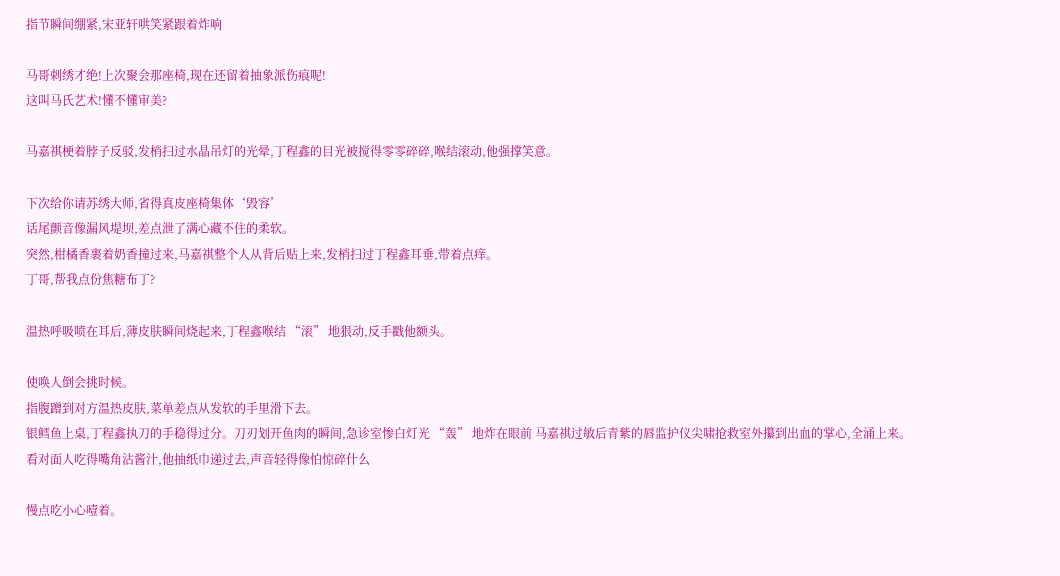指节瞬间绷紧,宋亚轩哄笑紧跟着炸响

马哥刺绣才绝!上次聚会那座椅,现在还留着抽象派伤痕呢!
这叫马氏艺术!懂不懂审美?

马嘉祺梗着脖子反驳,发梢扫过水晶吊灯的光晕,丁程鑫的目光被搅得零零碎碎,喉结滚动,他强撑笑意。

下次给你请苏绣大师,省得真皮座椅集体‘毁容’
话尾颤音像漏风堤坝,差点泄了满心藏不住的柔软。
突然,柑橘香裹着奶香撞过来,马嘉祺整个人从背后贴上来,发梢扫过丁程鑫耳垂,带着点痒。
丁哥,帮我点份焦糖布丁?

温热呼吸喷在耳后,薄皮肤瞬间烧起来,丁程鑫喉结 “滚” 地狠动,反手戳他额头。

使唤人倒会挑时候。
指腹蹭到对方温热皮肤,菜单差点从发软的手里滑下去。
银鳕鱼上桌,丁程鑫执刀的手稳得过分。刀刃划开鱼肉的瞬间,急诊室惨白灯光 “轰” 地炸在眼前 马嘉祺过敏后青紫的唇监护仪尖啸抢救室外攥到出血的掌心,全涌上来。
看对面人吃得嘴角沾酱汁,他抽纸巾递过去,声音轻得像怕惊碎什么

慢点吃小心噎着。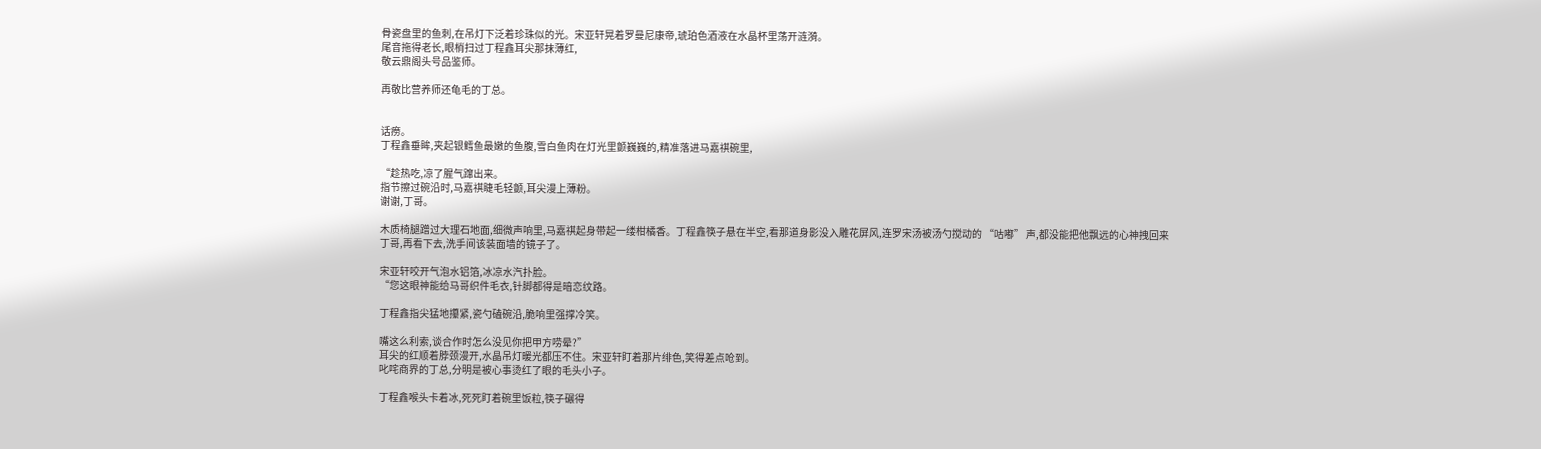骨瓷盘里的鱼刺,在吊灯下泛着珍珠似的光。宋亚轩晃着罗曼尼康帝,琥珀色酒液在水晶杯里荡开涟漪。
尾音拖得老长,眼梢扫过丁程鑫耳尖那抹薄红,
敬云鼎阁头号品鉴师。

再敬比营养师还龟毛的丁总。


话痨。
丁程鑫垂眸,夹起银鳕鱼最嫩的鱼腹,雪白鱼肉在灯光里颤巍巍的,精准落进马嘉祺碗里,

“趁热吃,凉了腥气蹿出来。
指节擦过碗沿时,马嘉祺睫毛轻颤,耳尖漫上薄粉。
谢谢,丁哥。

木质椅腿蹭过大理石地面,细微声响里,马嘉祺起身带起一缕柑橘香。丁程鑫筷子悬在半空,看那道身影没入雕花屏风,连罗宋汤被汤勺搅动的 “咕嘟” 声,都没能把他飘远的心神拽回来
丁哥,再看下去,洗手间该装面墙的镜子了。

宋亚轩咬开气泡水铝箔,冰凉水汽扑脸。
“您这眼神能给马哥织件毛衣,针脚都得是暗恋纹路。

丁程鑫指尖猛地攥紧,瓷勺磕碗沿,脆响里强撑冷笑。

嘴这么利索,谈合作时怎么没见你把甲方唠晕?”
耳尖的红顺着脖颈漫开,水晶吊灯暖光都压不住。宋亚轩盯着那片绯色,笑得差点呛到。
叱咤商界的丁总,分明是被心事烫红了眼的毛头小子。

丁程鑫喉头卡着冰,死死盯着碗里饭粒,筷子碾得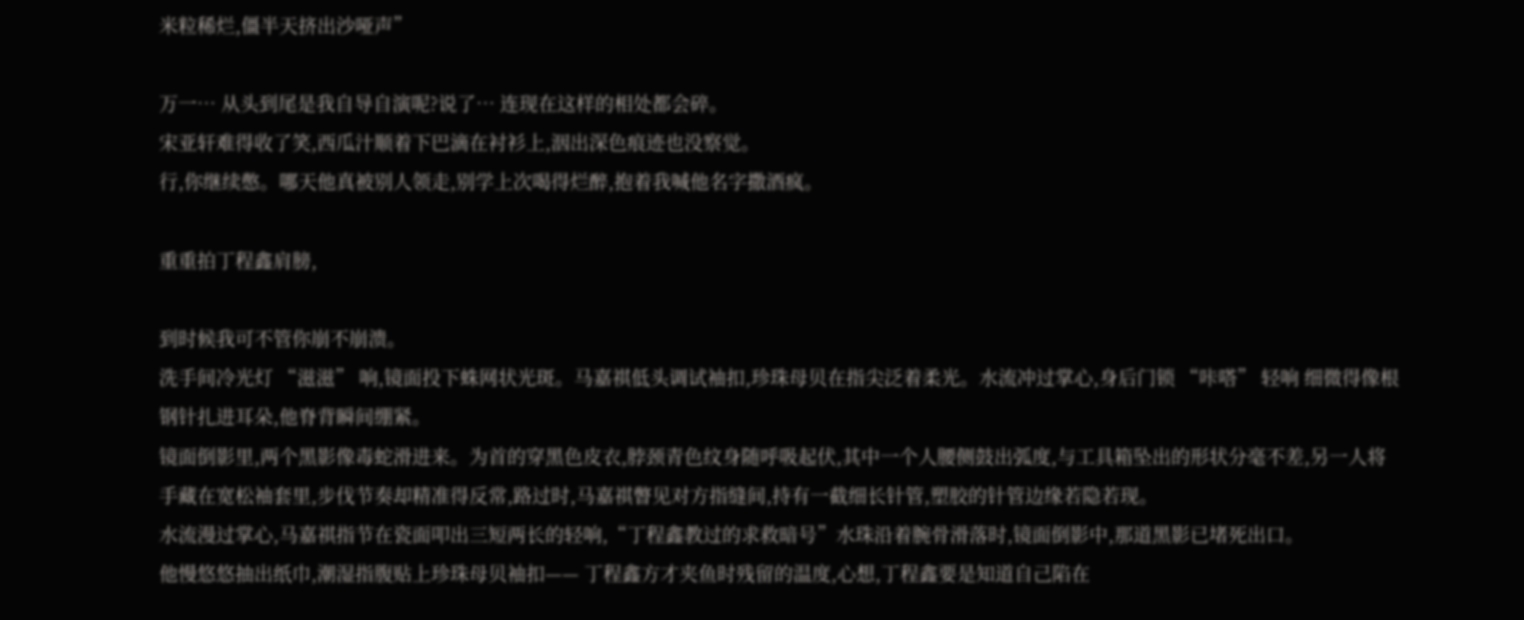米粒稀烂,僵半天挤出沙哑声”

万一… 从头到尾是我自导自演呢?说了… 连现在这样的相处都会碎。
宋亚轩难得收了笑,西瓜汁顺着下巴滴在衬衫上,洇出深色痕迹也没察觉。
行,你继续憋。哪天他真被别人领走,别学上次喝得烂醉,抱着我喊他名字撒酒疯。

重重拍丁程鑫肩膀,

到时候我可不管你崩不崩溃。
洗手间冷光灯 “滋滋” 响,镜面投下蛛网状光斑。马嘉祺低头调试袖扣,珍珠母贝在指尖泛着柔光。水流冲过掌心,身后门锁 “咔嗒” 轻响 细微得像根钢针扎进耳朵,他脊背瞬间绷紧。
镜面倒影里,两个黑影像毒蛇滑进来。为首的穿黑色皮衣,脖颈青色纹身随呼吸起伏,其中一个人腰侧鼓出弧度,与工具箱坠出的形状分毫不差,另一人将手藏在宽松袖套里,步伐节奏却精准得反常,路过时,马嘉祺瞥见对方指缝间,持有一截细长针管,塑胶的针管边缘若隐若现。
水流漫过掌心,马嘉祺指节在瓷面叩出三短两长的轻响,“丁程鑫教过的求救暗号”水珠沿着腕骨滑落时,镜面倒影中,那道黑影已堵死出口。
他慢悠悠抽出纸巾,潮湿指腹贴上珍珠母贝袖扣—— 丁程鑫方才夹鱼时残留的温度,心想,丁程鑫要是知道自己陷在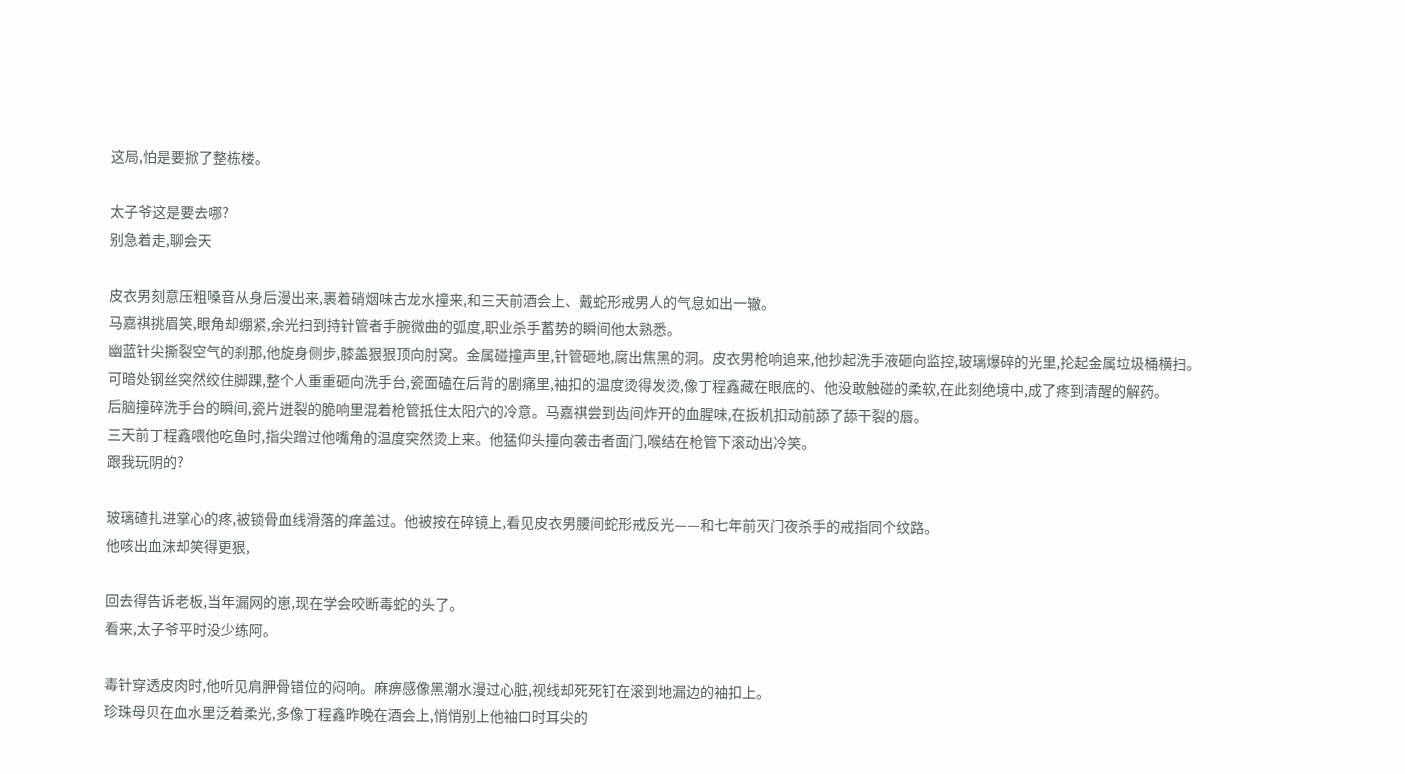这局,怕是要掀了整栋楼。

太子爷这是要去哪?
别急着走,聊会天

皮衣男刻意压粗嗓音从身后漫出来,裹着硝烟味古龙水撞来,和三天前酒会上、戴蛇形戒男人的气息如出一辙。
马嘉祺挑眉笑,眼角却绷紧,余光扫到持针管者手腕微曲的弧度,职业杀手蓄势的瞬间他太熟悉。
幽蓝针尖撕裂空气的刹那,他旋身侧步,膝盖狠狠顶向肘窝。金属碰撞声里,针管砸地,腐出焦黑的洞。皮衣男枪响追来,他抄起洗手液砸向监控,玻璃爆碎的光里,抡起金属垃圾桶横扫。
可暗处钢丝突然绞住脚踝,整个人重重砸向洗手台,瓷面磕在后背的剧痛里,袖扣的温度烫得发烫,像丁程鑫藏在眼底的、他没敢触碰的柔软,在此刻绝境中,成了疼到清醒的解药。
后脑撞碎洗手台的瞬间,瓷片迸裂的脆响里混着枪管抵住太阳穴的冷意。马嘉祺尝到齿间炸开的血腥味,在扳机扣动前舔了舔干裂的唇。
三天前丁程鑫喂他吃鱼时,指尖蹭过他嘴角的温度突然烫上来。他猛仰头撞向袭击者面门,喉结在枪管下滚动出冷笑。
跟我玩阴的?

玻璃碴扎进掌心的疼,被锁骨血线滑落的痒盖过。他被按在碎镜上,看见皮衣男腰间蛇形戒反光——和七年前灭门夜杀手的戒指同个纹路。
他咳出血沫却笑得更狠,

回去得告诉老板,当年漏网的崽,现在学会咬断毒蛇的头了。
看来,太子爷平时没少练阿。

毒针穿透皮肉时,他听见肩胛骨错位的闷响。麻痹感像黑潮水漫过心脏,视线却死死钉在滚到地漏边的袖扣上。
珍珠母贝在血水里泛着柔光,多像丁程鑫昨晚在酒会上,悄悄别上他袖口时耳尖的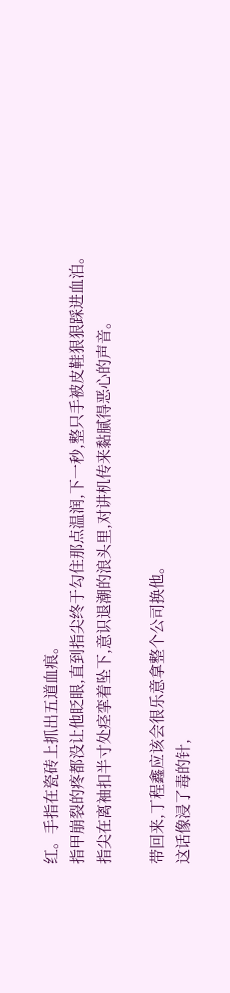红。手指在瓷砖上抓出五道血痕。
指甲崩裂的疼都没让他眨眼,直到指尖终于勾住那点温润,下一秒,整只手被皮鞋狠狠踩进血泊。
指尖在离袖扣半寸处痉挛着坠下,意识退潮的浪头里,对讲机传来黏腻得恶心的声音。

带回来,丁程鑫应该会很乐意拿整个公司换他。
这话像浸了毒的针,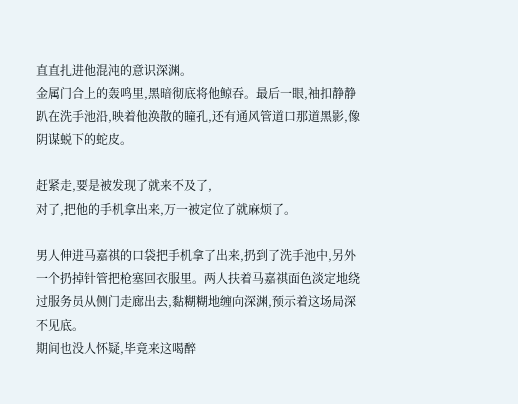直直扎进他混沌的意识深渊。
金属门合上的轰鸣里,黑暗彻底将他鲸吞。最后一眼,袖扣静静趴在洗手池沿,映着他涣散的瞳孔,还有通风管道口那道黑影,像阴谋蜕下的蛇皮。

赶紧走,要是被发现了就来不及了,
对了,把他的手机拿出来,万一被定位了就麻烦了。

男人伸进马嘉祺的口袋把手机拿了出来,扔到了洗手池中,另外一个扔掉针管把枪塞回衣服里。两人扶着马嘉祺面色淡定地绕过服务员从侧门走廊出去,黏糊糊地缠向深渊,预示着这场局深不见底。
期间也没人怀疑,毕竟来这喝醉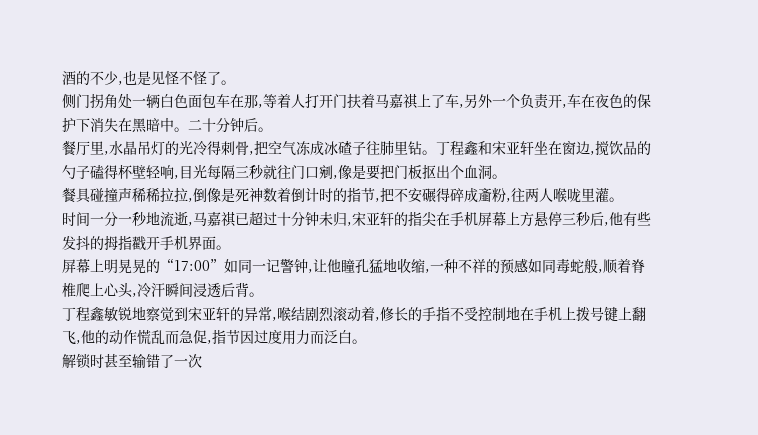酒的不少,也是见怪不怪了。
侧门拐角处一辆白色面包车在那,等着人打开门扶着马嘉祺上了车,另外一个负责开,车在夜色的保护下消失在黑暗中。二十分钟后。
餐厅里,水晶吊灯的光冷得刺骨,把空气冻成冰碴子往肺里钻。丁程鑫和宋亚轩坐在窗边,搅饮品的勺子磕得杯壁轻响,目光每隔三秒就往门口剜,像是要把门板抠出个血洞。
餐具碰撞声稀稀拉拉,倒像是死神数着倒计时的指节,把不安碾得碎成齑粉,往两人喉咙里灌。
时间一分一秒地流逝,马嘉祺已超过十分钟未归,宋亚轩的指尖在手机屏幕上方悬停三秒后,他有些发抖的拇指戳开手机界面。
屏幕上明晃晃的“17:00”如同一记警钟,让他瞳孔猛地收缩,一种不祥的预感如同毒蛇般,顺着脊椎爬上心头,冷汗瞬间浸透后背。
丁程鑫敏锐地察觉到宋亚轩的异常,喉结剧烈滚动着,修长的手指不受控制地在手机上拨号键上翻飞,他的动作慌乱而急促,指节因过度用力而泛白。
解锁时甚至输错了一次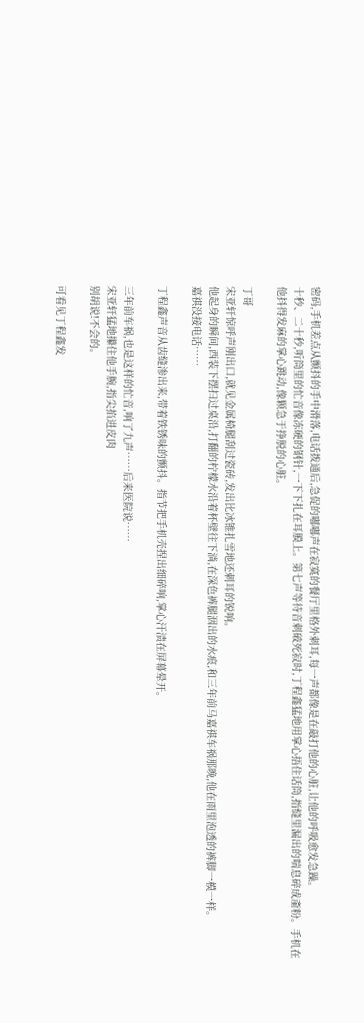密码,手机差点从颤抖的手中滑落,电话拨通后,急促的嘟嘟声在寂寞的餐厅里格外刺耳,每一声都像是在敲打他的心脏,让他的呼吸愈发急躁。
十秒、二十秒,听筒里的忙音像冻硬的钢针,一下下扎在耳膜上。第七声等待音刺破死寂时,丁程鑫猛地用掌心捂住话筒,指缝里漏出的喘息碎成齑粉。手机在他抖得发麻的掌心跳动,像颗急于挣脱的心脏。

丁哥
宋亚轩惊呼声刚出口,就见金属椅腿刮过瓷砖,发出比冰锥扎雪地还刺耳的锐响。
他起身的瞬间,西装下摆扫过桌沿,打翻的柠檬水沿着杯壁往下淌,在深色裤腿洇出的水痕,和三年前马嘉祺车祸那晚,他在雨里泡透的裤脚一模一样。
嘉祺没接电话……

丁程鑫声音从齿缝渗出来,带着铁锈味的颤抖。指节把手机壳捏出细碎响,掌心汗渍在屏幕晕开。

三年前车祸,也是这样的忙音,响了九声……后来医院说……
宋亚轩猛地攥住他手腕,指尖掐进皮肉
别胡说!不会的。

可看见丁程鑫发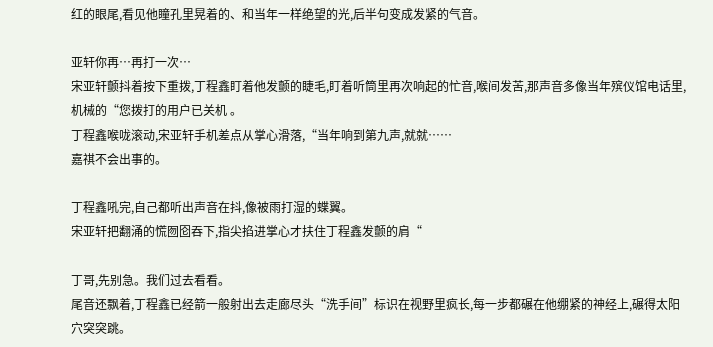红的眼尾,看见他瞳孔里晃着的、和当年一样绝望的光,后半句变成发紧的气音。

亚轩你再…再打一次…
宋亚轩颤抖着按下重拨,丁程鑫盯着他发颤的睫毛,盯着听筒里再次响起的忙音,喉间发苦,那声音多像当年殡仪馆电话里,机械的“您拨打的用户已关机 。
丁程鑫喉咙滚动,宋亚轩手机差点从掌心滑落,“当年响到第九声,就就……
嘉祺不会出事的。

丁程鑫吼完,自己都听出声音在抖,像被雨打湿的蝶翼。
宋亚轩把翻涌的慌囫囵吞下,指尖掐进掌心才扶住丁程鑫发颤的肩“

丁哥,先别急。我们过去看看。
尾音还飘着,丁程鑫已经箭一般射出去走廊尽头“洗手间”标识在视野里疯长,每一步都碾在他绷紧的神经上,碾得太阳穴突突跳。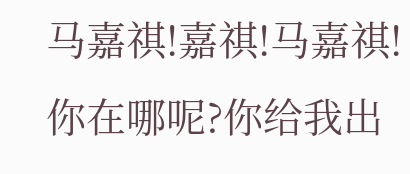马嘉祺!嘉祺!马嘉祺!你在哪呢?你给我出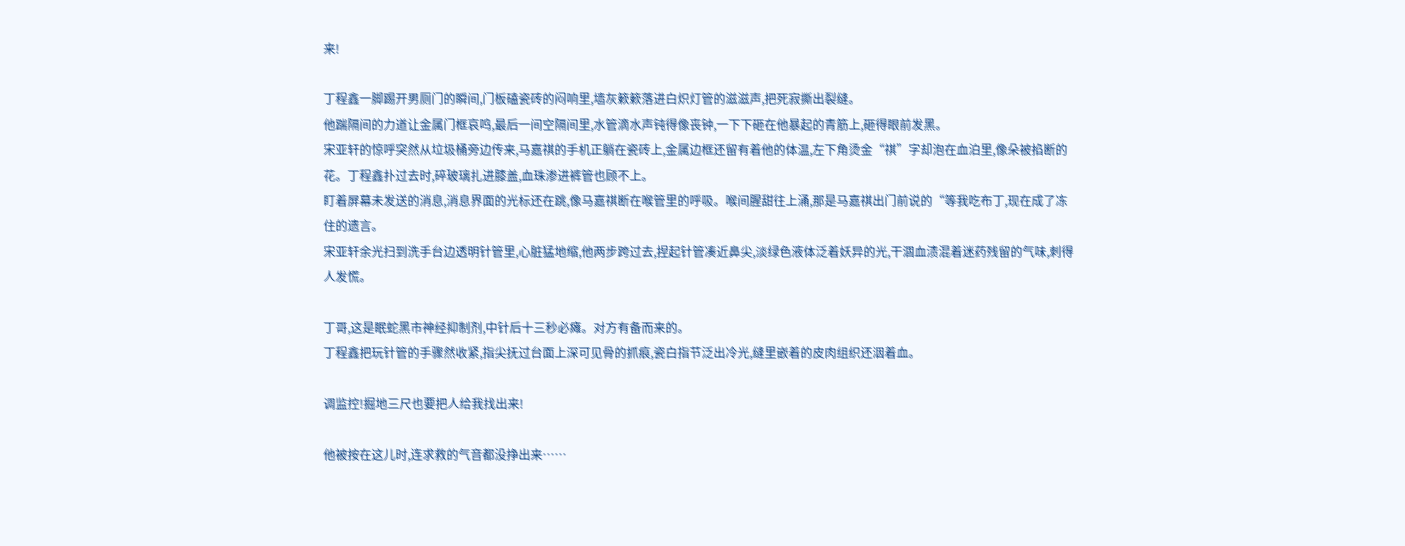来!

丁程鑫一脚踢开男厕门的瞬间,门板磕瓷砖的闷响里,墙灰簌簌落进白炽灯管的滋滋声,把死寂撕出裂缝。
他踹隔间的力道让金属门框哀鸣,最后一间空隔间里,水管滴水声钝得像丧钟,一下下砸在他暴起的青筋上,砸得眼前发黑。
宋亚轩的惊呼突然从垃圾桶旁边传来,马嘉祺的手机正躺在瓷砖上,金属边框还留有着他的体温,左下角烫金“祺”字却泡在血泊里,像朵被掐断的花。丁程鑫扑过去时,碎玻璃扎进膝盖,血珠渗进裤管也顾不上。
盯着屏幕未发送的消息,消息界面的光标还在跳,像马嘉祺断在喉管里的呼吸。喉间腥甜往上涌,那是马嘉祺出门前说的“等我吃布丁,现在成了冻住的遗言。
宋亚轩余光扫到洗手台边透明针管里,心脏猛地缩,他两步跨过去,捏起针管凑近鼻尖,淡绿色液体泛着妖异的光,干涸血渍混着迷药残留的气味,刺得人发慌。

丁哥,这是眠蛇黑市神经抑制剂,中针后十三秒必瘫。对方有备而来的。
丁程鑫把玩针管的手骤然收紧,指尖抚过台面上深可见骨的抓痕,瓷白指节泛出冷光,缝里嵌着的皮肉组织还洇着血。

调监控!掘地三尺也要把人给我找出来!

他被按在这儿时,连求救的气音都没挣出来……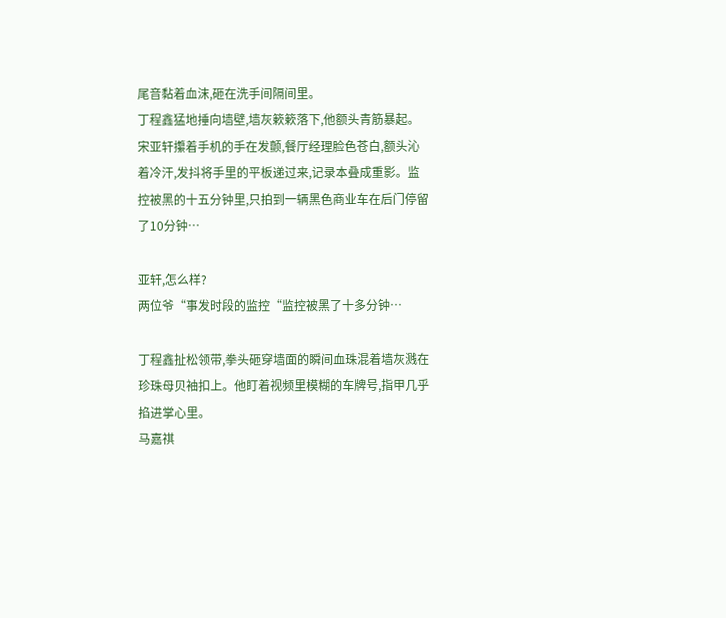尾音黏着血沫,砸在洗手间隔间里。
丁程鑫猛地捶向墙壁,墙灰簌簌落下,他额头青筋暴起。
宋亚轩攥着手机的手在发颤,餐厅经理脸色苍白,额头沁着冷汗,发抖将手里的平板递过来,记录本叠成重影。监控被黑的十五分钟里,只拍到一辆黑色商业车在后门停留了10分钟…

亚轩,怎么样?
两位爷“事发时段的监控“监控被黑了十多分钟…

丁程鑫扯松领带,拳头砸穿墙面的瞬间血珠混着墙灰溅在珍珠母贝袖扣上。他盯着视频里模糊的车牌号,指甲几乎掐进掌心里。
马嘉祺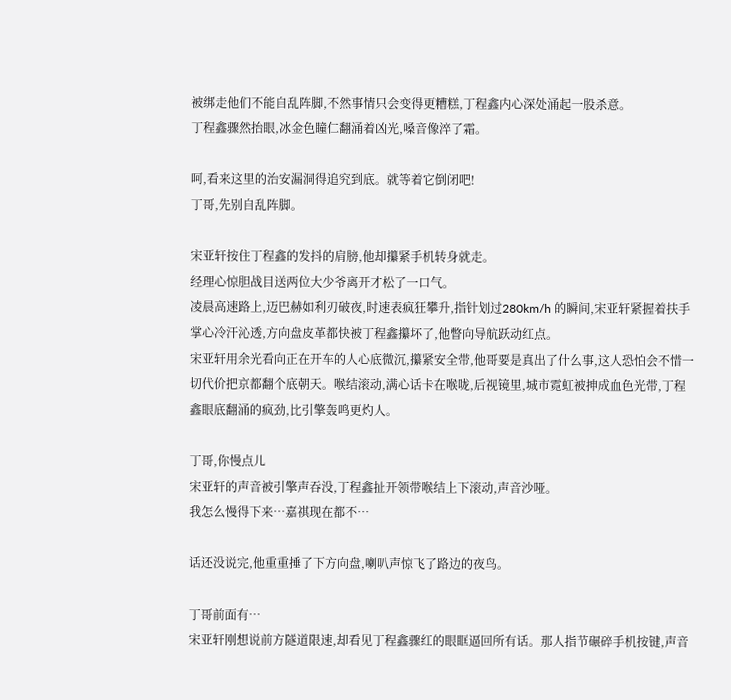被绑走他们不能自乱阵脚,不然事情只会变得更糟糕,丁程鑫内心深处涌起一股杀意。
丁程鑫骤然抬眼,冰金色瞳仁翻涌着凶光,嗓音像淬了霜。

呵,看来这里的治安漏洞得追究到底。就等着它倒闭吧!
丁哥,先别自乱阵脚。

宋亚轩按住丁程鑫的发抖的肩膀,他却攥紧手机转身就走。
经理心惊胆战目送两位大少爷离开才松了一口气。
凌晨高速路上,迈巴赫如利刃破夜,时速表疯狂攀升,指针划过280km/h 的瞬间,宋亚轩紧握着扶手掌心冷汗沁透,方向盘皮革都快被丁程鑫攥坏了,他瞥向导航跃动红点。
宋亚轩用余光看向正在开车的人心底微沉,攥紧安全带,他哥要是真出了什么事,这人恐怕会不惜一切代价把京都翻个底朝天。喉结滚动,满心话卡在喉咙,后视镜里,城市霓虹被抻成血色光带,丁程鑫眼底翻涌的疯劲,比引擎轰鸣更灼人。

丁哥,你慢点儿
宋亚轩的声音被引擎声吞没,丁程鑫扯开领带喉结上下滚动,声音沙哑。
我怎么慢得下来…嘉祺现在都不…

话还没说完,他重重捶了下方向盘,喇叭声惊飞了路边的夜鸟。

丁哥前面有…
宋亚轩刚想说前方隧道限速,却看见丁程鑫骤红的眼眶逼回所有话。那人指节碾碎手机按键,声音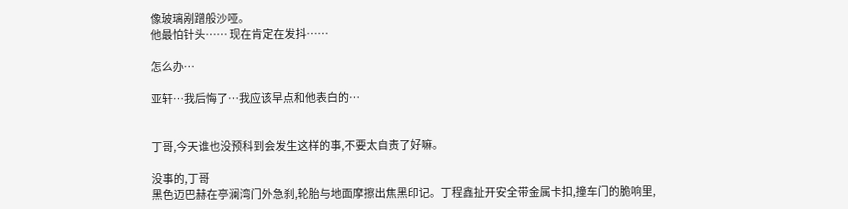像玻璃剐蹭般沙哑。
他最怕针头…… 现在肯定在发抖……

怎么办…

亚轩…我后悔了…我应该早点和他表白的…


丁哥,今天谁也没预科到会发生这样的事,不要太自责了好嘛。

没事的,丁哥
黑色迈巴赫在亭澜湾门外急刹,轮胎与地面摩擦出焦黑印记。丁程鑫扯开安全带金属卡扣,撞车门的脆响里,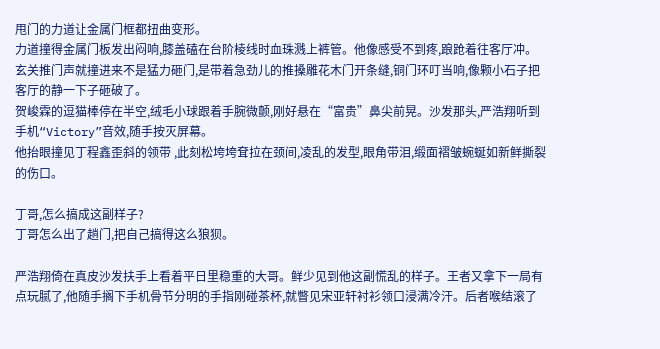甩门的力道让金属门框都扭曲变形。
力道撞得金属门板发出闷响,膝盖磕在台阶棱线时血珠溅上裤管。他像感受不到疼,踉跄着往客厅冲。
玄关推门声就撞进来不是猛力砸门,是带着急劲儿的推搡雕花木门开条缝,铜门环叮当响,像颗小石子把客厅的静一下子砸破了。
贺峻霖的逗猫棒停在半空,绒毛小球跟着手腕微颤,刚好悬在“富贵”鼻尖前晃。沙发那头,严浩翔听到手机“Victory”音效,随手按灭屏幕。
他抬眼撞见丁程鑫歪斜的领带 ,此刻松垮垮耷拉在颈间,凌乱的发型,眼角带泪,缎面褶皱蜿蜒如新鲜撕裂的伤口。

丁哥,怎么搞成这副样子?
丁哥怎么出了趟门,把自己搞得这么狼狈。

严浩翔倚在真皮沙发扶手上看着平日里稳重的大哥。鲜少见到他这副慌乱的样子。王者又拿下一局有点玩腻了,他随手搁下手机骨节分明的手指刚碰茶杯,就瞥见宋亚轩衬衫领口浸满冷汗。后者喉结滚了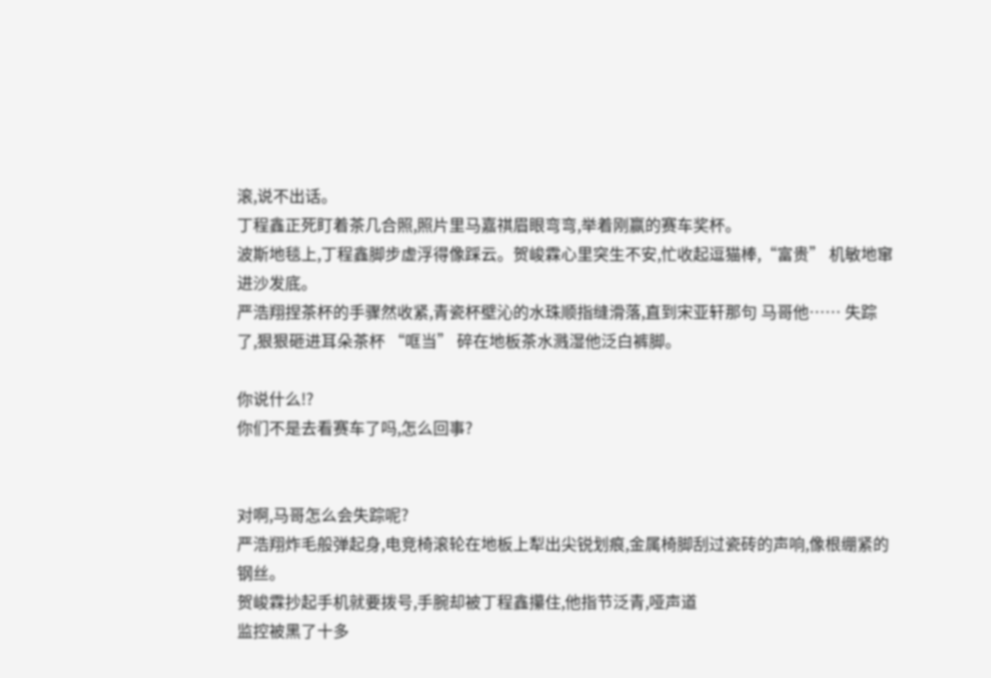滚,说不出话。
丁程鑫正死盯着茶几合照,照片里马嘉祺眉眼弯弯,举着刚赢的赛车奖杯。
波斯地毯上,丁程鑫脚步虚浮得像踩云。贺峻霖心里突生不安,忙收起逗猫棒,“富贵” 机敏地窜进沙发底。
严浩翔捏茶杯的手骤然收紧,青瓷杯壁沁的水珠顺指缝滑落,直到宋亚轩那句 马哥他…… 失踪了,狠狠砸进耳朵茶杯 “哐当” 碎在地板茶水溅湿他泛白裤脚。

你说什么!?
你们不是去看赛车了吗,怎么回事?


对啊,马哥怎么会失踪呢?
严浩翔炸毛般弹起身,电竞椅滚轮在地板上犁出尖锐划痕,金属椅脚刮过瓷砖的声响,像根绷紧的钢丝。
贺峻霖抄起手机就要拨号,手腕却被丁程鑫攥住,他指节泛青,哑声道
监控被黑了十多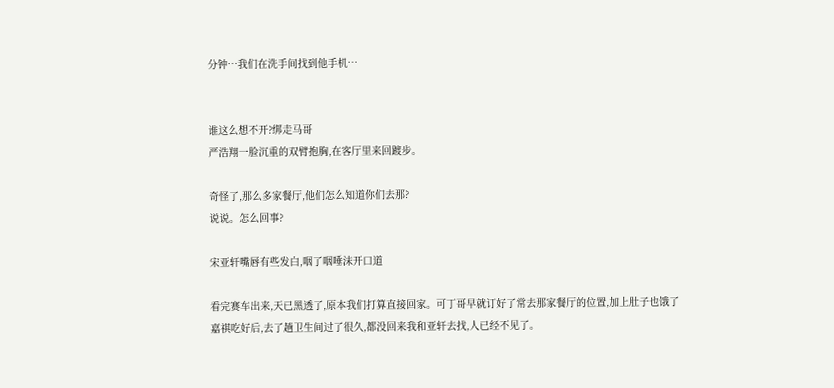分钟…我们在洗手间找到他手机…


谁这么想不开?绑走马哥
严浩翔一脸沉重的双臂抱胸,在客厅里来回踱步。

奇怪了,那么多家餐厅,他们怎么知道你们去那?
说说。怎么回事?

宋亚轩嘴唇有些发白,咽了咽唾沫开口道

看完赛车出来,天已黑透了,原本我们打算直接回家。可丁哥早就订好了常去那家餐厅的位置,加上肚子也饿了
嘉祺吃好后,去了趟卫生间过了很久,都没回来我和亚轩去找,人已经不见了。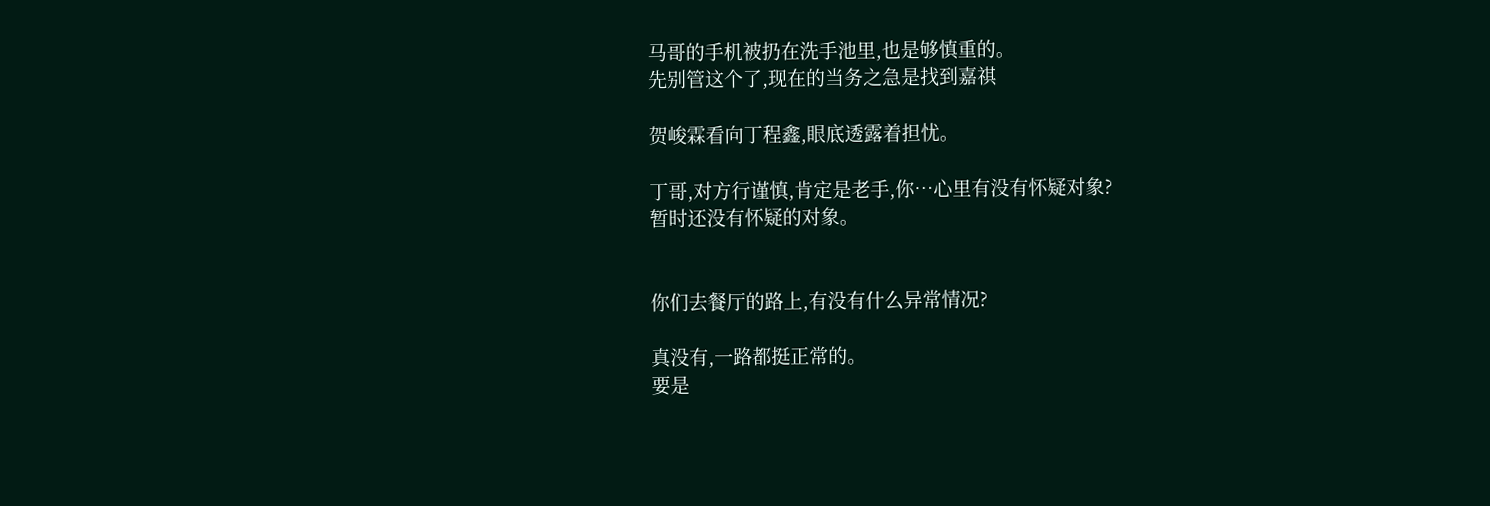马哥的手机被扔在洗手池里,也是够慎重的。
先别管这个了,现在的当务之急是找到嘉祺

贺峻霖看向丁程鑫,眼底透露着担忧。

丁哥,对方行谨慎,肯定是老手,你…心里有没有怀疑对象?
暂时还没有怀疑的对象。


你们去餐厅的路上,有没有什么异常情况?

真没有,一路都挺正常的。
要是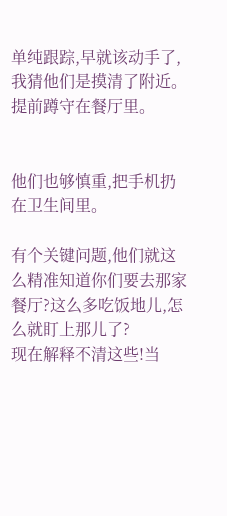单纯跟踪,早就该动手了,我猜他们是摸清了附近。提前蹲守在餐厅里。


他们也够慎重,把手机扔在卫生间里。

有个关键问题,他们就这么精准知道你们要去那家餐厅?这么多吃饭地儿,怎么就盯上那儿了?
现在解释不清这些!当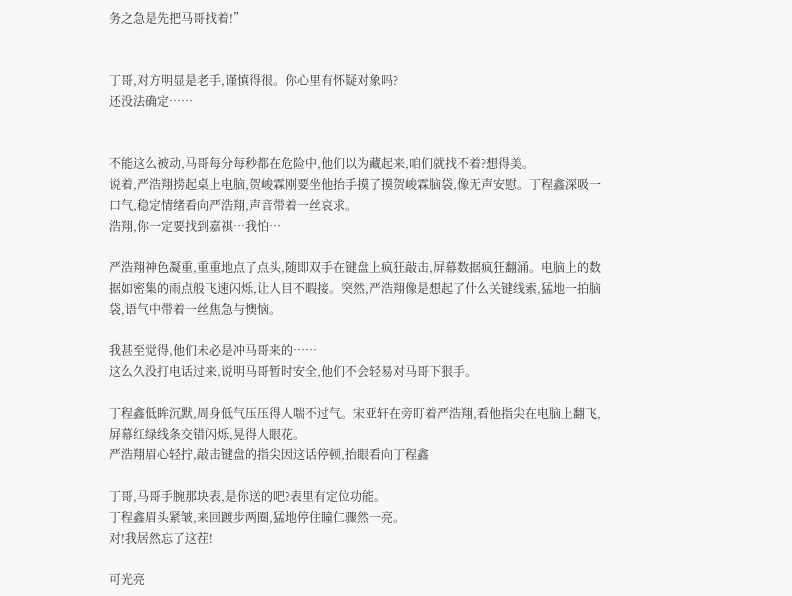务之急是先把马哥找着!”


丁哥,对方明显是老手,谨慎得很。你心里有怀疑对象吗?
还没法确定……


不能这么被动,马哥每分每秒都在危险中,他们以为藏起来,咱们就找不着?想得美。
说着,严浩翔捞起桌上电脑,贺峻霖刚要坐他抬手摸了摸贺峻霖脑袋,像无声安慰。丁程鑫深吸一口气,稳定情绪看向严浩翔,声音带着一丝哀求。
浩翔,你一定要找到嘉祺…我怕…

严浩翔神色凝重,重重地点了点头,随即双手在键盘上疯狂敲击,屏幕数据疯狂翻涌。电脑上的数据如密集的雨点般飞速闪烁,让人目不暇接。突然,严浩翔像是想起了什么关键线索,猛地一拍脑袋,语气中带着一丝焦急与懊恼。

我甚至觉得,他们未必是冲马哥来的……
这么久没打电话过来,说明马哥暂时安全,他们不会轻易对马哥下狠手。

丁程鑫低眸沉默,周身低气压压得人喘不过气。宋亚轩在旁盯着严浩翔,看他指尖在电脑上翻飞,屏幕红绿线条交错闪烁,晃得人眼花。
严浩翔眉心轻拧,敲击键盘的指尖因这话停顿,抬眼看向丁程鑫

丁哥,马哥手腕那块表,是你送的吧?表里有定位功能。
丁程鑫眉头紧皱,来回踱步两圈,猛地停住瞳仁骤然一亮。
对!我居然忘了这茬!

可光亮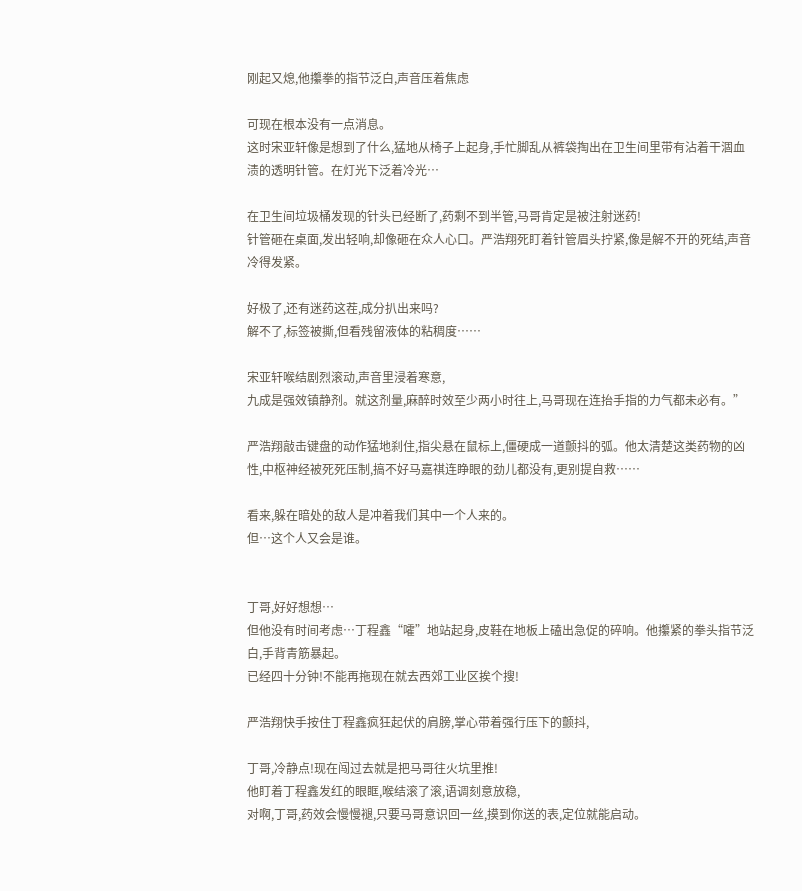刚起又熄,他攥拳的指节泛白,声音压着焦虑

可现在根本没有一点消息。
这时宋亚轩像是想到了什么,猛地从椅子上起身,手忙脚乱从裤袋掏出在卫生间里带有沾着干涸血渍的透明针管。在灯光下泛着冷光…

在卫生间垃圾桶发现的针头已经断了,药剩不到半管,马哥肯定是被注射迷药!
针管砸在桌面,发出轻响,却像砸在众人心口。严浩翔死盯着针管眉头拧紧,像是解不开的死结,声音冷得发紧。

好极了,还有迷药这茬,成分扒出来吗?
解不了,标签被撕,但看残留液体的粘稠度……

宋亚轩喉结剧烈滚动,声音里浸着寒意,
九成是强效镇静剂。就这剂量,麻醉时效至少两小时往上,马哥现在连抬手指的力气都未必有。”

严浩翔敲击键盘的动作猛地刹住,指尖悬在鼠标上,僵硬成一道颤抖的弧。他太清楚这类药物的凶性,中枢神经被死死压制,搞不好马嘉祺连睁眼的劲儿都没有,更别提自救……

看来,躲在暗处的敌人是冲着我们其中一个人来的。
但…这个人又会是谁。


丁哥,好好想想…
但他没有时间考虑…丁程鑫“嚯”地站起身,皮鞋在地板上磕出急促的碎响。他攥紧的拳头指节泛白,手背青筋暴起。
已经四十分钟!不能再拖现在就去西郊工业区挨个搜!

严浩翔快手按住丁程鑫疯狂起伏的肩膀,掌心带着强行压下的颤抖,

丁哥,冷静点!现在闯过去就是把马哥往火坑里推!
他盯着丁程鑫发红的眼眶,喉结滚了滚,语调刻意放稳,
对啊,丁哥,药效会慢慢褪,只要马哥意识回一丝,摸到你送的表,定位就能启动。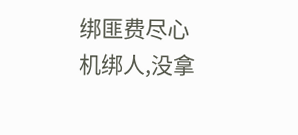绑匪费尽心机绑人,没拿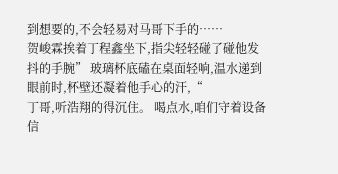到想要的,不会轻易对马哥下手的……
贺峻霖挨着丁程鑫坐下,指尖轻轻碰了碰他发抖的手腕” 玻璃杯底磕在桌面轻响,温水递到眼前时,杯壁还凝着他手心的汗,“
丁哥,听浩翔的得沉住。 喝点水,咱们守着设备信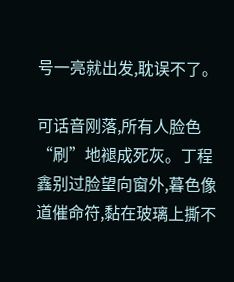号一亮就出发,耽误不了。

可话音刚落,所有人脸色“刷”地褪成死灰。丁程鑫别过脸望向窗外,暮色像道催命符,黏在玻璃上撕不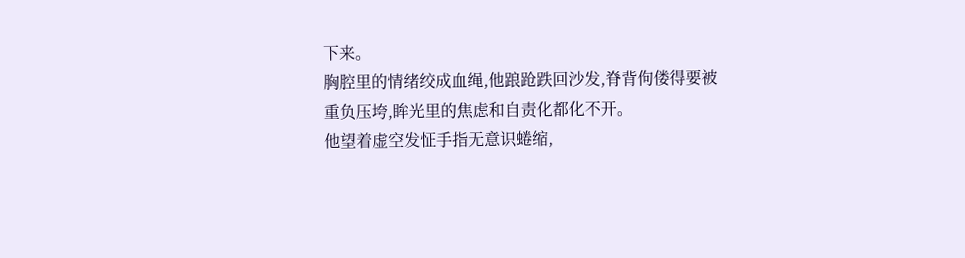下来。
胸腔里的情绪绞成血绳,他踉跄跌回沙发,脊背佝偻得要被重负压垮,眸光里的焦虑和自责化都化不开。
他望着虚空发怔手指无意识蜷缩,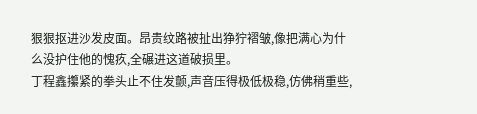狠狠抠进沙发皮面。昂贵纹路被扯出狰狞褶皱,像把满心为什么没护住他的愧疚,全碾进这道破损里。
丁程鑫攥紧的拳头止不住发颤,声音压得极低极稳,仿佛稍重些,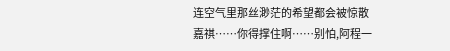连空气里那丝渺茫的希望都会被惊散
嘉祺……你得撑住啊……别怕,阿程一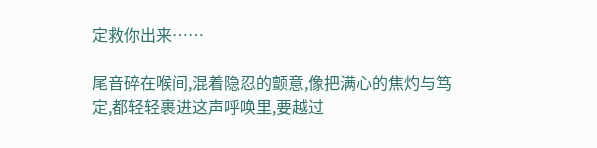定救你出来……

尾音碎在喉间,混着隐忍的颤意,像把满心的焦灼与笃定,都轻轻裹进这声呼唤里,要越过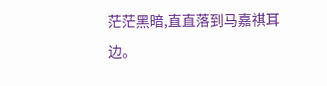茫茫黑暗,直直落到马嘉祺耳边。